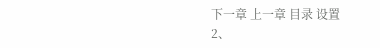下一章 上一章 目录 设置
2、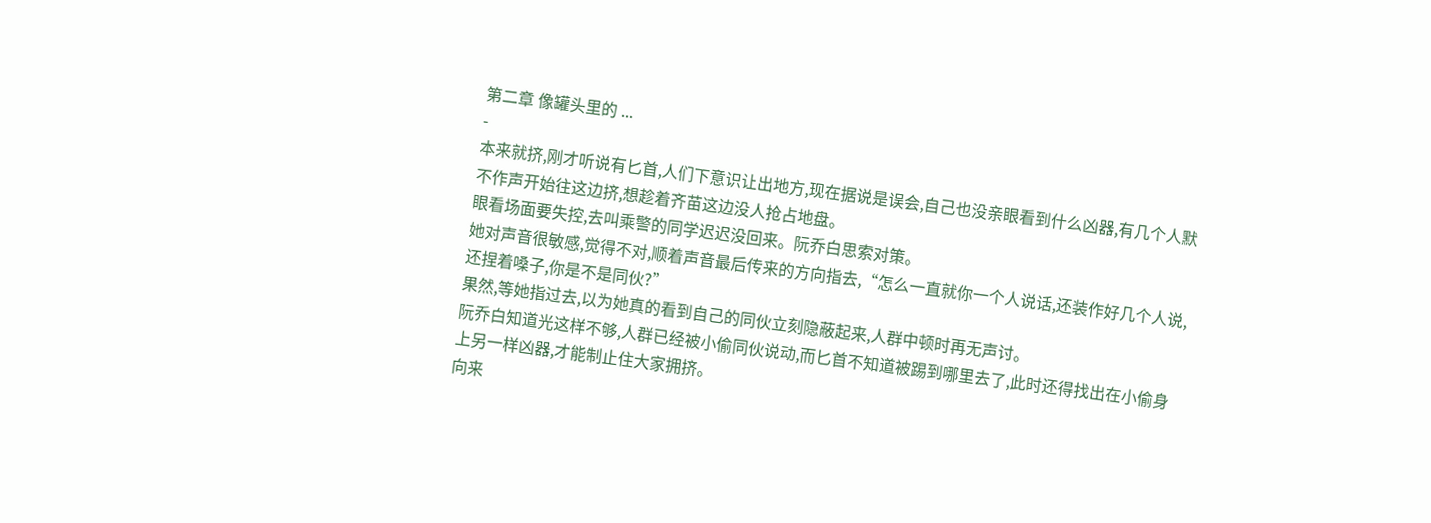第二章 像罐头里的 ...
-
本来就挤,刚才听说有匕首,人们下意识让出地方,现在据说是误会,自己也没亲眼看到什么凶器,有几个人默不作声开始往这边挤,想趁着齐苗这边没人抢占地盘。
眼看场面要失控,去叫乘警的同学迟迟没回来。阮乔白思索对策。
她对声音很敏感,觉得不对,顺着声音最后传来的方向指去,“怎么一直就你一个人说话,还装作好几个人说,还捏着嗓子,你是不是同伙?”
果然,等她指过去,以为她真的看到自己的同伙立刻隐蔽起来,人群中顿时再无声讨。
阮乔白知道光这样不够,人群已经被小偷同伙说动,而匕首不知道被踢到哪里去了,此时还得找出在小偷身上另一样凶器,才能制止住大家拥挤。
向来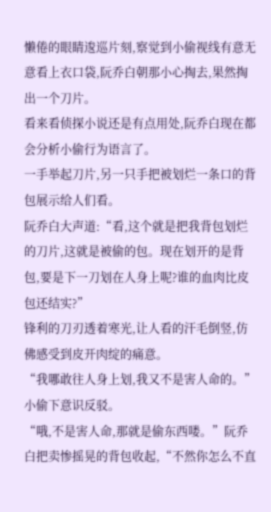懒倦的眼睛逡巡片刻,察觉到小偷视线有意无意看上衣口袋,阮乔白朝那小心掏去,果然掏出一个刀片。
看来看侦探小说还是有点用处,阮乔白现在都会分析小偷行为语言了。
一手举起刀片,另一只手把被划烂一条口的背包展示给人们看。
阮乔白大声道:“看,这个就是把我背包划烂的刀片,这就是被偷的包。现在划开的是背包,要是下一刀划在人身上呢?谁的血肉比皮包还结实?”
锋利的刀刃透着寒光,让人看的汗毛倒竖,仿佛感受到皮开肉绽的痛意。
“我哪敢往人身上划,我又不是害人命的。”
小偷下意识反驳。
“哦,不是害人命,那就是偷东西喽。”阮乔白把卖惨摇晃的背包收起,“不然你怎么不直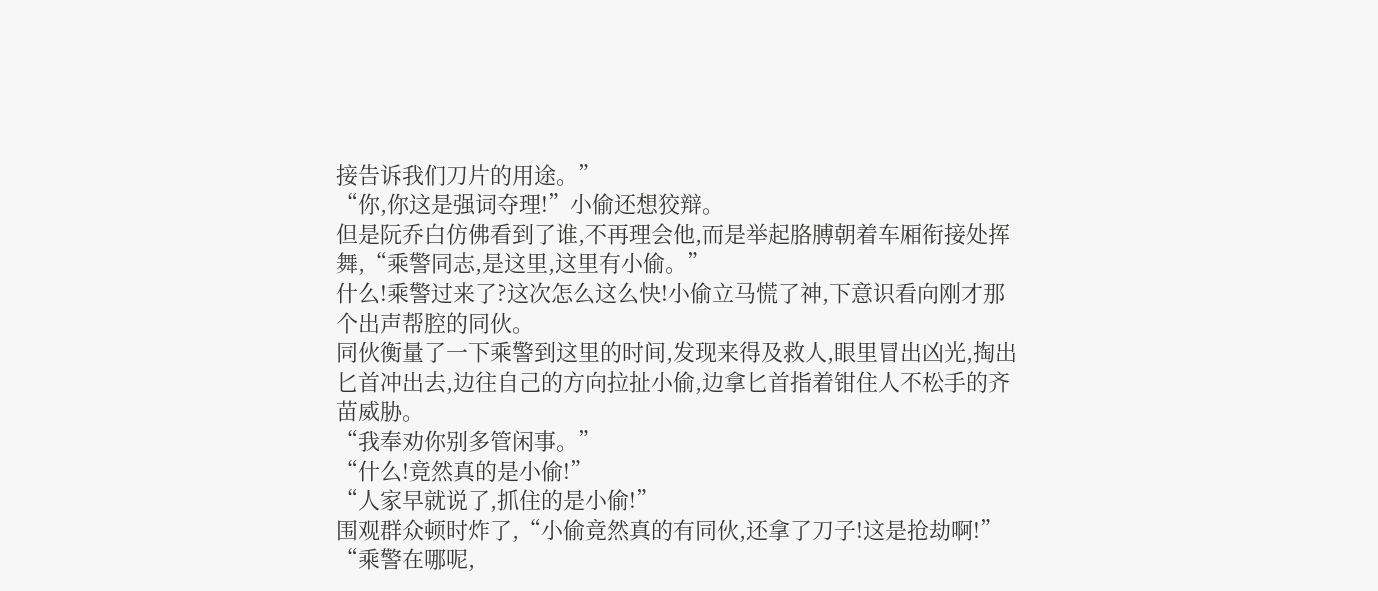接告诉我们刀片的用途。”
“你,你这是强词夺理!”小偷还想狡辩。
但是阮乔白仿佛看到了谁,不再理会他,而是举起胳膊朝着车厢衔接处挥舞,“乘警同志,是这里,这里有小偷。”
什么!乘警过来了?这次怎么这么快!小偷立马慌了神,下意识看向刚才那个出声帮腔的同伙。
同伙衡量了一下乘警到这里的时间,发现来得及救人,眼里冒出凶光,掏出匕首冲出去,边往自己的方向拉扯小偷,边拿匕首指着钳住人不松手的齐苗威胁。
“我奉劝你别多管闲事。”
“什么!竟然真的是小偷!”
“人家早就说了,抓住的是小偷!”
围观群众顿时炸了,“小偷竟然真的有同伙,还拿了刀子!这是抢劫啊!”
“乘警在哪呢,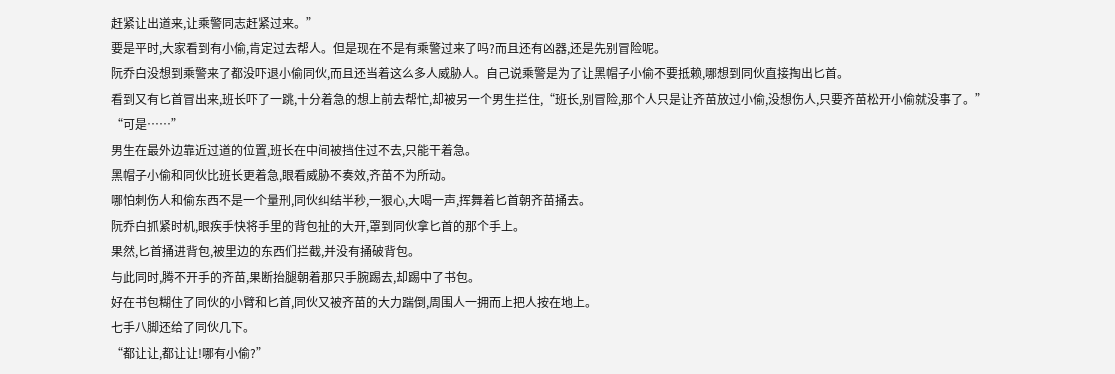赶紧让出道来,让乘警同志赶紧过来。”
要是平时,大家看到有小偷,肯定过去帮人。但是现在不是有乘警过来了吗?而且还有凶器,还是先别冒险呢。
阮乔白没想到乘警来了都没吓退小偷同伙,而且还当着这么多人威胁人。自己说乘警是为了让黑帽子小偷不要抵赖,哪想到同伙直接掏出匕首。
看到又有匕首冒出来,班长吓了一跳,十分着急的想上前去帮忙,却被另一个男生拦住,“班长,别冒险,那个人只是让齐苗放过小偷,没想伤人,只要齐苗松开小偷就没事了。”
“可是……”
男生在最外边靠近过道的位置,班长在中间被挡住过不去,只能干着急。
黑帽子小偷和同伙比班长更着急,眼看威胁不奏效,齐苗不为所动。
哪怕刺伤人和偷东西不是一个量刑,同伙纠结半秒,一狠心,大喝一声,挥舞着匕首朝齐苗捅去。
阮乔白抓紧时机,眼疾手快将手里的背包扯的大开,罩到同伙拿匕首的那个手上。
果然,匕首捅进背包,被里边的东西们拦截,并没有捅破背包。
与此同时,腾不开手的齐苗,果断抬腿朝着那只手腕踢去,却踢中了书包。
好在书包糊住了同伙的小臂和匕首,同伙又被齐苗的大力踹倒,周围人一拥而上把人按在地上。
七手八脚还给了同伙几下。
“都让让,都让让!哪有小偷?”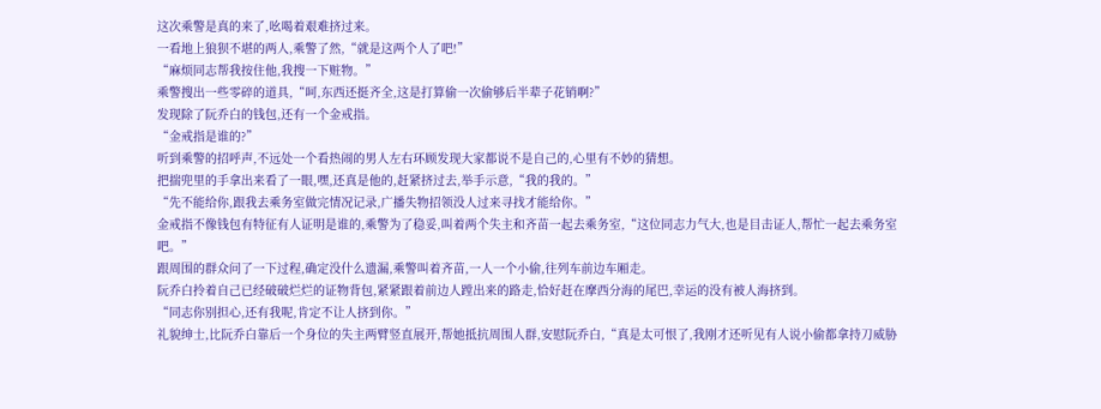这次乘警是真的来了,吆喝着艰难挤过来。
一看地上狼狈不堪的两人,乘警了然,“就是这两个人了吧!”
“麻烦同志帮我按住他,我搜一下赃物。”
乘警搜出一些零碎的道具,“呵,东西还挺齐全,这是打算偷一次偷够后半辈子花销啊?”
发现除了阮乔白的钱包,还有一个金戒指。
“金戒指是谁的?”
听到乘警的招呼声,不远处一个看热闹的男人左右环顾发现大家都说不是自己的,心里有不妙的猜想。
把揣兜里的手拿出来看了一眼,嘿,还真是他的,赶紧挤过去,举手示意,“我的我的。”
“先不能给你,跟我去乘务室做完情况记录,广播失物招领没人过来寻找才能给你。”
金戒指不像钱包有特征有人证明是谁的,乘警为了稳妥,叫着两个失主和齐苗一起去乘务室,“这位同志力气大,也是目击证人,帮忙一起去乘务室吧。”
跟周围的群众问了一下过程,确定没什么遗漏,乘警叫着齐苗,一人一个小偷,往列车前边车厢走。
阮乔白拎着自己已经破破烂烂的证物背包,紧紧跟着前边人蹚出来的路走,恰好赶在摩西分海的尾巴,幸运的没有被人海挤到。
“同志你别担心,还有我呢,肯定不让人挤到你。”
礼貌绅士,比阮乔白靠后一个身位的失主两臂竖直展开,帮她抵抗周围人群,安慰阮乔白,“真是太可恨了,我刚才还听见有人说小偷都拿持刀威胁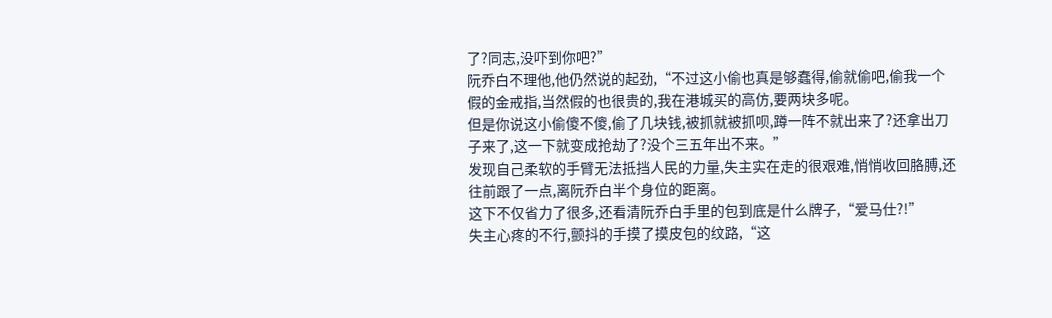了?同志,没吓到你吧?”
阮乔白不理他,他仍然说的起劲,“不过这小偷也真是够蠢得,偷就偷吧,偷我一个假的金戒指,当然假的也很贵的,我在港城买的高仿,要两块多呢。
但是你说这小偷傻不傻,偷了几块钱,被抓就被抓呗,蹲一阵不就出来了?还拿出刀子来了,这一下就变成抢劫了?没个三五年出不来。”
发现自己柔软的手臂无法抵挡人民的力量,失主实在走的很艰难,悄悄收回胳膊,还往前跟了一点,离阮乔白半个身位的距离。
这下不仅省力了很多,还看清阮乔白手里的包到底是什么牌子,“爱马仕?!”
失主心疼的不行,颤抖的手摸了摸皮包的纹路,“这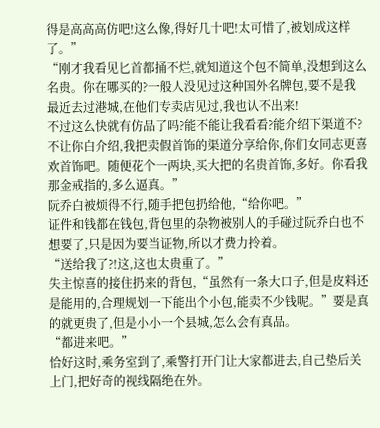得是高高高仿吧!这么像,得好几十吧!太可惜了,被划成这样了。”
“刚才我看见匕首都捅不烂,就知道这个包不简单,没想到这么名贵。你在哪买的?一般人没见过这种国外名牌包,要不是我最近去过港城,在他们专卖店见过,我也认不出来!
不过这么快就有仿品了吗?能不能让我看看?能介绍下渠道不?不让你白介绍,我把卖假首饰的渠道分享给你,你们女同志更喜欢首饰吧。随便花个一两块,买大把的名贵首饰,多好。你看我那金戒指的,多么逼真。”
阮乔白被烦得不行,随手把包扔给他,“给你吧。”
证件和钱都在钱包,背包里的杂物被别人的手碰过阮乔白也不想要了,只是因为要当证物,所以才费力拎着。
“送给我了?!这,这也太贵重了。”
失主惊喜的接住扔来的背包,“虽然有一条大口子,但是皮料还是能用的,合理规划一下能出个小包,能卖不少钱呢。”要是真的就更贵了,但是小小一个县城,怎么会有真品。
“都进来吧。”
恰好这时,乘务室到了,乘警打开门让大家都进去,自己垫后关上门,把好奇的视线隔绝在外。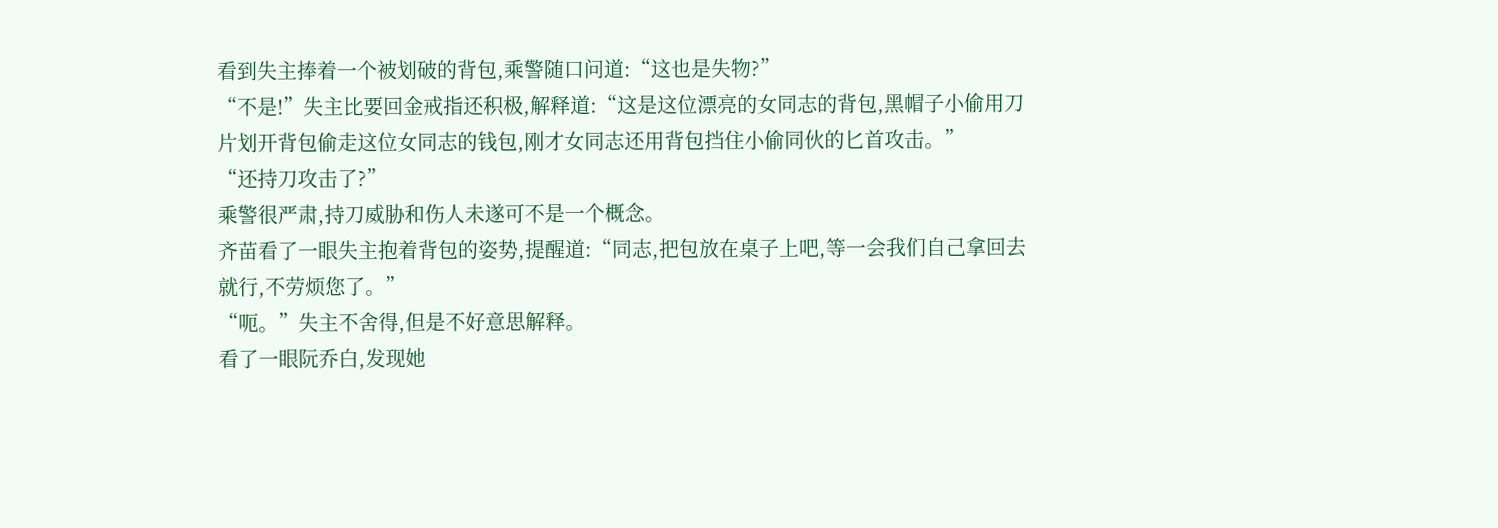看到失主捧着一个被划破的背包,乘警随口问道:“这也是失物?”
“不是!”失主比要回金戒指还积极,解释道:“这是这位漂亮的女同志的背包,黑帽子小偷用刀片划开背包偷走这位女同志的钱包,刚才女同志还用背包挡住小偷同伙的匕首攻击。”
“还持刀攻击了?”
乘警很严肃,持刀威胁和伤人未遂可不是一个概念。
齐苗看了一眼失主抱着背包的姿势,提醒道:“同志,把包放在桌子上吧,等一会我们自己拿回去就行,不劳烦您了。”
“呃。”失主不舍得,但是不好意思解释。
看了一眼阮乔白,发现她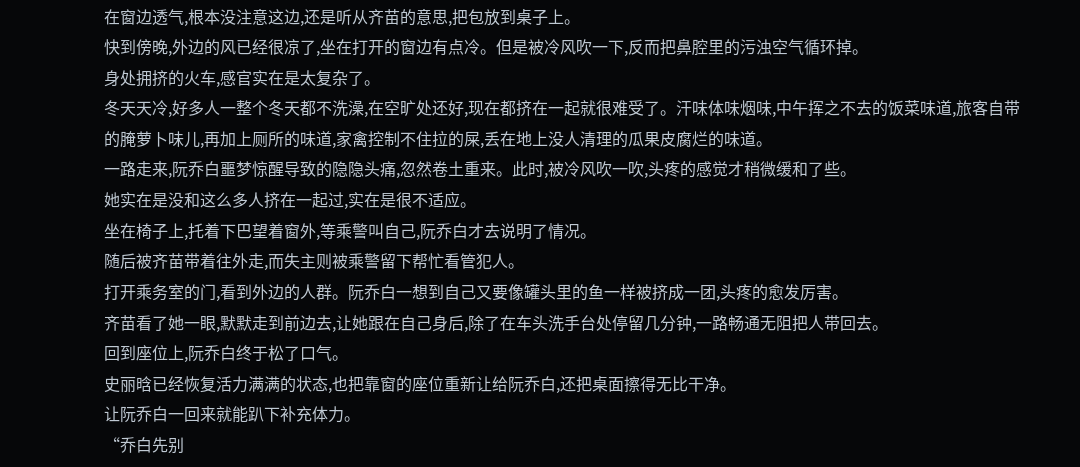在窗边透气,根本没注意这边,还是听从齐苗的意思,把包放到桌子上。
快到傍晚,外边的风已经很凉了,坐在打开的窗边有点冷。但是被冷风吹一下,反而把鼻腔里的污浊空气循环掉。
身处拥挤的火车,感官实在是太复杂了。
冬天天冷,好多人一整个冬天都不洗澡,在空旷处还好,现在都挤在一起就很难受了。汗味体味烟味,中午挥之不去的饭菜味道,旅客自带的腌萝卜味儿,再加上厕所的味道,家禽控制不住拉的屎,丢在地上没人清理的瓜果皮腐烂的味道。
一路走来,阮乔白噩梦惊醒导致的隐隐头痛,忽然卷土重来。此时,被冷风吹一吹,头疼的感觉才稍微缓和了些。
她实在是没和这么多人挤在一起过,实在是很不适应。
坐在椅子上,托着下巴望着窗外,等乘警叫自己,阮乔白才去说明了情况。
随后被齐苗带着往外走,而失主则被乘警留下帮忙看管犯人。
打开乘务室的门,看到外边的人群。阮乔白一想到自己又要像罐头里的鱼一样被挤成一团,头疼的愈发厉害。
齐苗看了她一眼,默默走到前边去,让她跟在自己身后,除了在车头洗手台处停留几分钟,一路畅通无阻把人带回去。
回到座位上,阮乔白终于松了口气。
史丽晗已经恢复活力满满的状态,也把靠窗的座位重新让给阮乔白,还把桌面擦得无比干净。
让阮乔白一回来就能趴下补充体力。
“乔白先别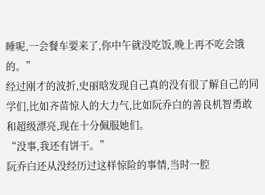睡呢,一会餐车要来了,你中午就没吃饭,晚上再不吃会饿的。”
经过刚才的波折,史丽晗发现自己真的没有很了解自己的同学们,比如齐苗惊人的大力气,比如阮乔白的善良机智勇敢和超级漂亮,现在十分佩服她们。
“没事,我还有饼干。”
阮乔白还从没经历过这样惊险的事情,当时一腔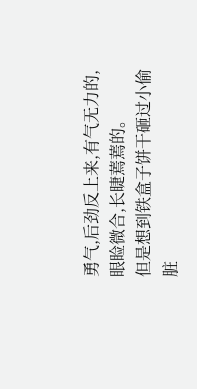勇气,后劲反上来,有气无力的,眼睑微合,长睫蔫蔫的。
但是想到铁盒子饼干砸过小偷脏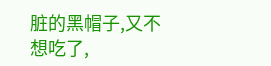脏的黑帽子,又不想吃了,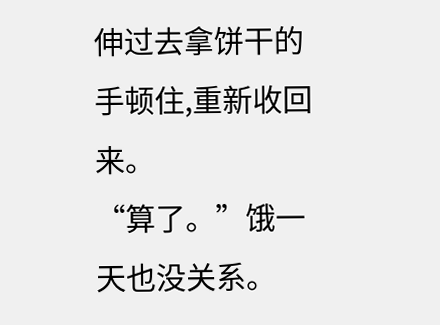伸过去拿饼干的手顿住,重新收回来。
“算了。”饿一天也没关系。